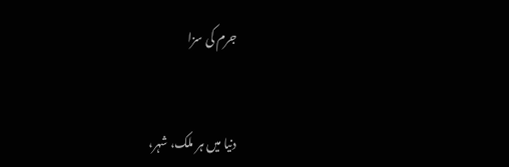جرم کی سزا


دنیا میں ہر ملک، شہر،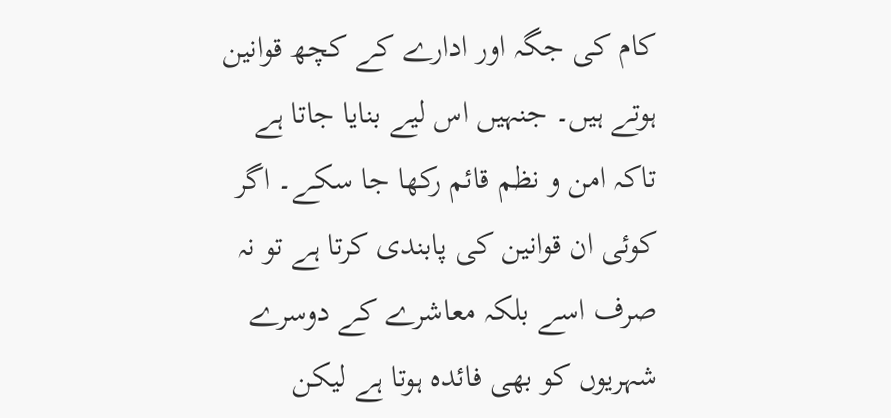کام کی جگہ اور ادارے کے کچھ قوانین ہوتے ہیں۔ جنہیں اس لیے بنایا جاتا ہے تاکہ امن و نظم قائم رکھا جا سکے۔ اگر کوئی ان قوانین کی پابندی کرتا ہے تو نہ صرف اسے بلکہ معاشرے کے دوسرے شہریوں کو بھی فائدہ ہوتا ہے لیکن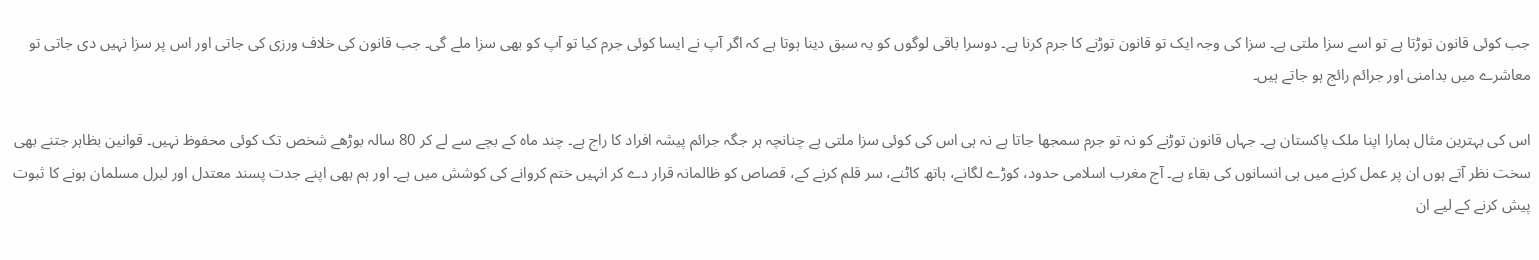جب کوئی قانون توڑتا ہے تو اسے سزا ملتی ہے۔ سزا کی وجہ ایک تو قانون توڑنے کا جرم کرنا ہے۔ دوسرا باقی لوگوں کو یہ سبق دینا ہوتا ہے کہ اگر آپ نے ایسا کوئی جرم کیا تو آپ کو بھی سزا ملے گی۔ جب قانون کی خلاف ورزی کی جاتی اور اس پر سزا نہیں دی جاتی تو معاشرے میں بدامنی اور جرائم رائج ہو جاتے ہیں۔

اس کی بہترین مثال ہمارا اپنا ملک پاکستان ہے۔ جہاں قانون توڑنے کو نہ تو جرم سمجھا جاتا ہے نہ ہی اس کی کوئی سزا ملتی ہے چنانچہ ہر جگہ جرائم پیشہ افراد کا راج ہے۔ چند ماہ کے بچے سے لے کر 80 سالہ بوڑھے شخص تک کوئی محفوظ نہیں۔ قوانین بظاہر جتنے بھی سخت نظر آتے ہوں ان پر عمل کرنے میں ہی انسانوں کی بقاء ہے۔ آج مغرب اسلامی حدود، کوڑے لگانے، ہاتھ کاٹنے، سر قلم کرنے کے، قصاص کو ظالمانہ قرار دے کر انہیں ختم کروانے کی کوشش میں ہے۔ اور ہم بھی اپنے جدت پسند معتدل اور لبرل مسلمان ہونے کا ثبوت پیش کرنے کے لیے ان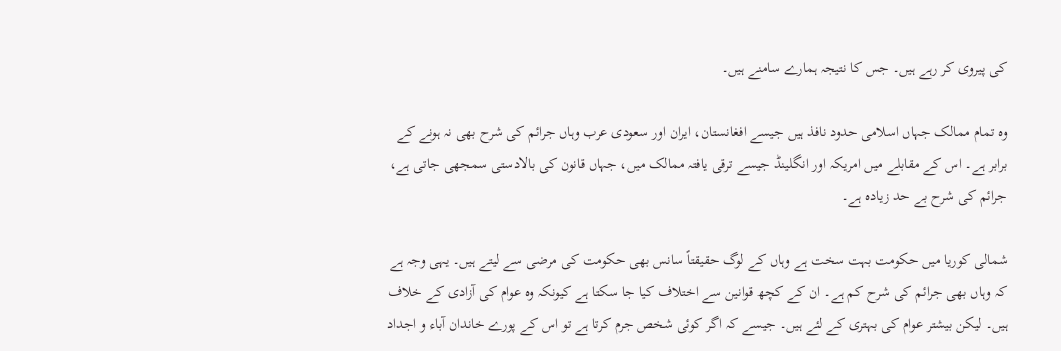کی پیروی کر رہے ہیں۔ جس کا نتیجہ ہمارے سامنے ہیں۔

وہ تمام ممالک جہاں اسلامی حدود نافذ ہیں جیسے افغانستان، ایران اور سعودی عرب وہاں جرائم کی شرح بھی نہ ہونے کے برابر ہے۔ اس کے مقابلے میں امریکہ اور انگلینڈ جیسے ترقی یافتہ ممالک میں، جہاں قانون کی بالادستی سمجھی جاتی ہے، جرائم کی شرح بے حد زیادہ ہے۔

شمالی کوریا میں حکومت بہت سخت ہے وہاں کے لوگ حقیقتاً سانس بھی حکومت کی مرضی سے لیتے ہیں۔ یہی وجہ ہے کہ وہاں بھی جرائم کی شرح کم ہے۔ ان کے کچھ قوانین سے اختلاف کیا جا سکتا ہے کیونکہ وہ عوام کی آزادی کے خلاف ہیں۔ لیکن بیشتر عوام کی بہتری کے لئے ہیں۔ جیسے کہ اگر کوئی شخص جرم کرتا ہے تو اس کے پورے خاندان آباء و اجداد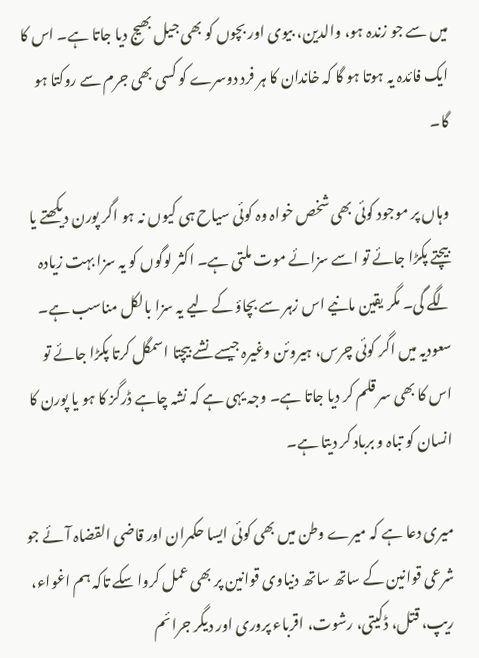میں سے جو زندہ ہو، والدین، بیوی اور بچوں کو بھی جیل بھیج دیا جاتا ہے۔ اس کا ایک فائدہ یہ ہوتا ہو گا کہ خاندان کا ہر فرد دوسرے کو کسی بھی جرم سے روکتا ہو گا۔

وہاں پر موجود کوئی بھی شخص خواہ وہ کوئی سیاح ہی کیوں نہ ہو اگر پورن دیکھتے یا بیچتے پکڑا جائے تو اسے سزائے موت ملتی ہے۔ اکثر لوگوں کو یہ سزا بہت زیادہ لگے گی۔ مگر یقین مانیے اس زہر سے بچاؤ کے لیے یہ سزا بالکل مناسب ہے۔ سعودیہ میں اگر کوئی چرس، ہیروئن وغیرہ جیسے نشے بیچتا اسمگل کرتا پکڑا جائے تو اس کا بھی سر قلم کر دیا جاتا ہے۔ وجہ یہی ہے کہ نشہ چاہے ڈرگز کا ہو یا پورن کا انسان کو تباہ و برباد کر دیتا ہے۔

میری دعا ہے کہ میرے وطن میں بھی کوئی ایسا حکمران اور قاضی القضاہ آئے جو شرعی قوانین کے ساتھ ساتھ دنیاوی قوانین پر بھی عمل کروا سکے تاکہ ہم اغواء، ریپ، قتل، ڈکیتی، رشوت، اقرباء پروری اور دیگر جرائم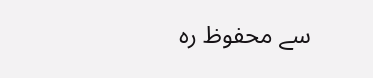سے محفوظ رہ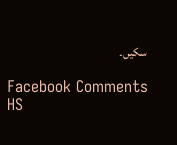سکیں۔

Facebook Comments HS